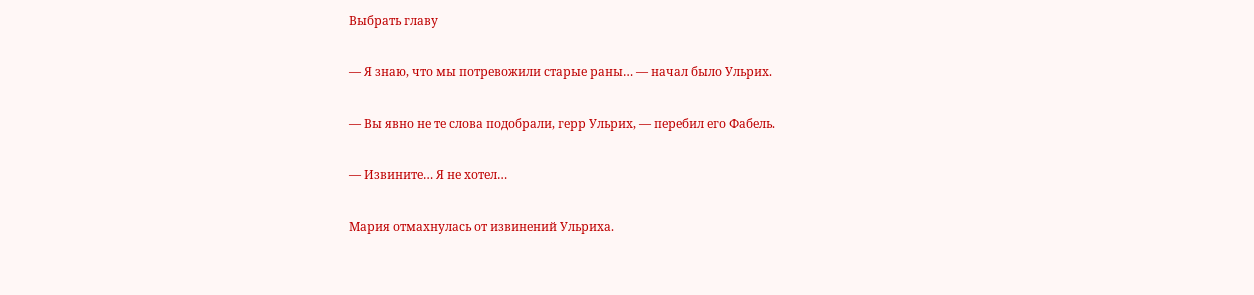Выбрать главу

— Я знаю, что мы потревожили старые раны… — начал было Ульрих.

— Вы явно не те слова подобрали, герр Ульрих, — перебил его Фабель.

— Извините… Я не хотел…

Мария отмахнулась от извинений Ульриха.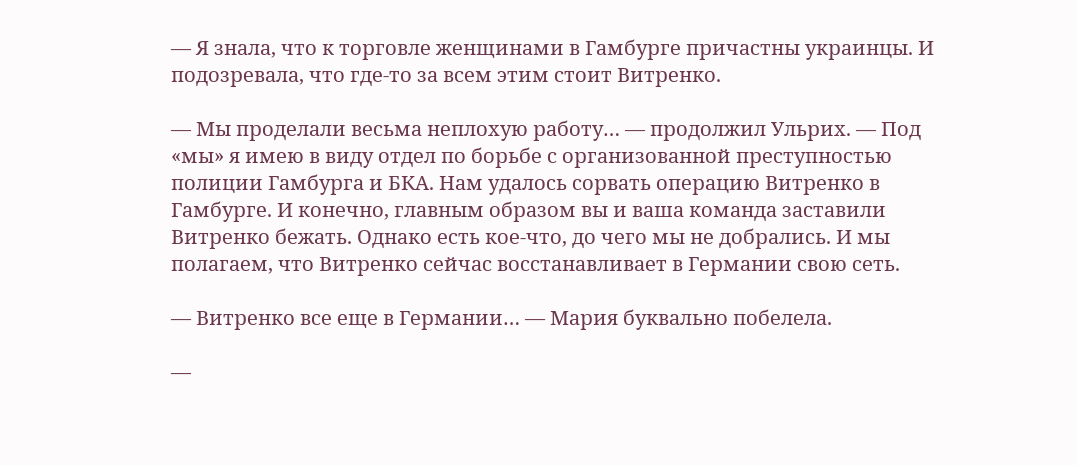— Я знала, что к торговле женщинами в Гамбурге причастны украинцы. И подозревала, что где-то за всем этим стоит Витренко.

— Мы проделали весьма неплохую работу… — продолжил Ульрих. — Под «мы» я имею в виду отдел по борьбе с организованной преступностью полиции Гамбурга и БКА. Нам удалось сорвать операцию Витренко в Гамбурге. И конечно, главным образом вы и ваша команда заставили Витренко бежать. Однако есть кое-что, до чего мы не добрались. И мы полагаем, что Витренко сейчас восстанавливает в Германии свою сеть.

— Витренко все еще в Германии… — Мария буквально побелела.

—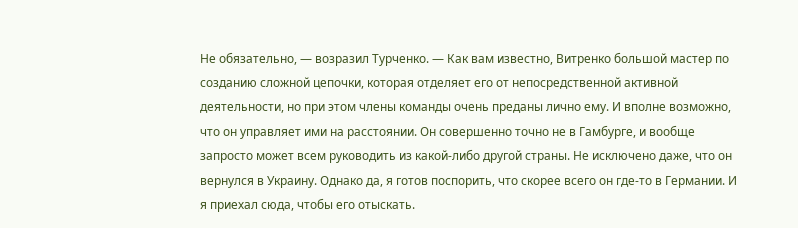Не обязательно, — возразил Турченко. — Как вам известно, Витренко большой мастер по созданию сложной цепочки, которая отделяет его от непосредственной активной деятельности, но при этом члены команды очень преданы лично ему. И вполне возможно, что он управляет ими на расстоянии. Он совершенно точно не в Гамбурге, и вообще запросто может всем руководить из какой-либо другой страны. Не исключено даже, что он вернулся в Украину. Однако да, я готов поспорить, что скорее всего он где-то в Германии. И я приехал сюда, чтобы его отыскать.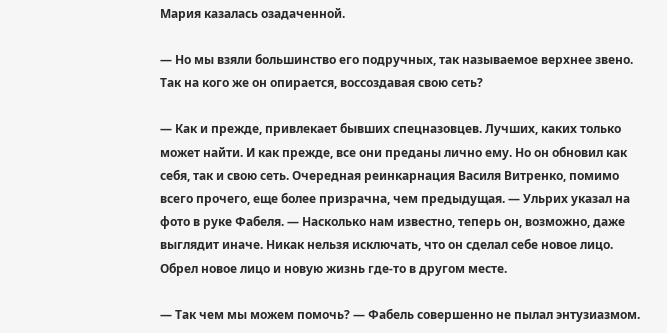Мария казалась озадаченной.

— Но мы взяли большинство его подручных, так называемое верхнее звено. Так на кого же он опирается, воссоздавая свою сеть?

— Как и прежде, привлекает бывших спецназовцев. Лучших, каких только может найти. И как прежде, все они преданы лично ему. Но он обновил как себя, так и свою сеть. Очередная реинкарнация Василя Витренко, помимо всего прочего, еще более призрачна, чем предыдущая. — Ульрих указал на фото в руке Фабеля. — Насколько нам известно, теперь он, возможно, даже выглядит иначе. Никак нельзя исключать, что он сделал себе новое лицо. Обрел новое лицо и новую жизнь где-то в другом месте.

— Так чем мы можем помочь? — Фабель совершенно не пылал энтузиазмом.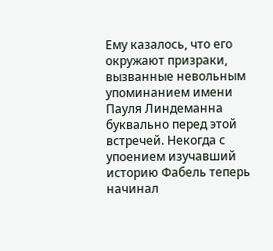Ему казалось, что его окружают призраки, вызванные невольным упоминанием имени Пауля Линдеманна буквально перед этой встречей. Некогда с упоением изучавший историю Фабель теперь начинал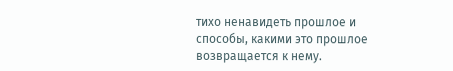тихо ненавидеть прошлое и способы, какими это прошлое возвращается к нему.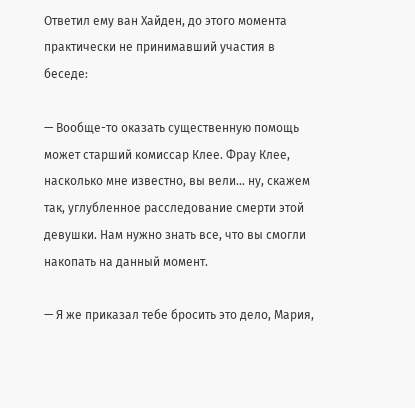Ответил ему ван Хайден, до этого момента практически не принимавший участия в беседе:

— Вообще-то оказать существенную помощь может старший комиссар Клее. Фрау Клее, насколько мне известно, вы вели… ну, скажем так, углубленное расследование смерти этой девушки. Нам нужно знать все, что вы смогли накопать на данный момент.

— Я же приказал тебе бросить это дело, Мария,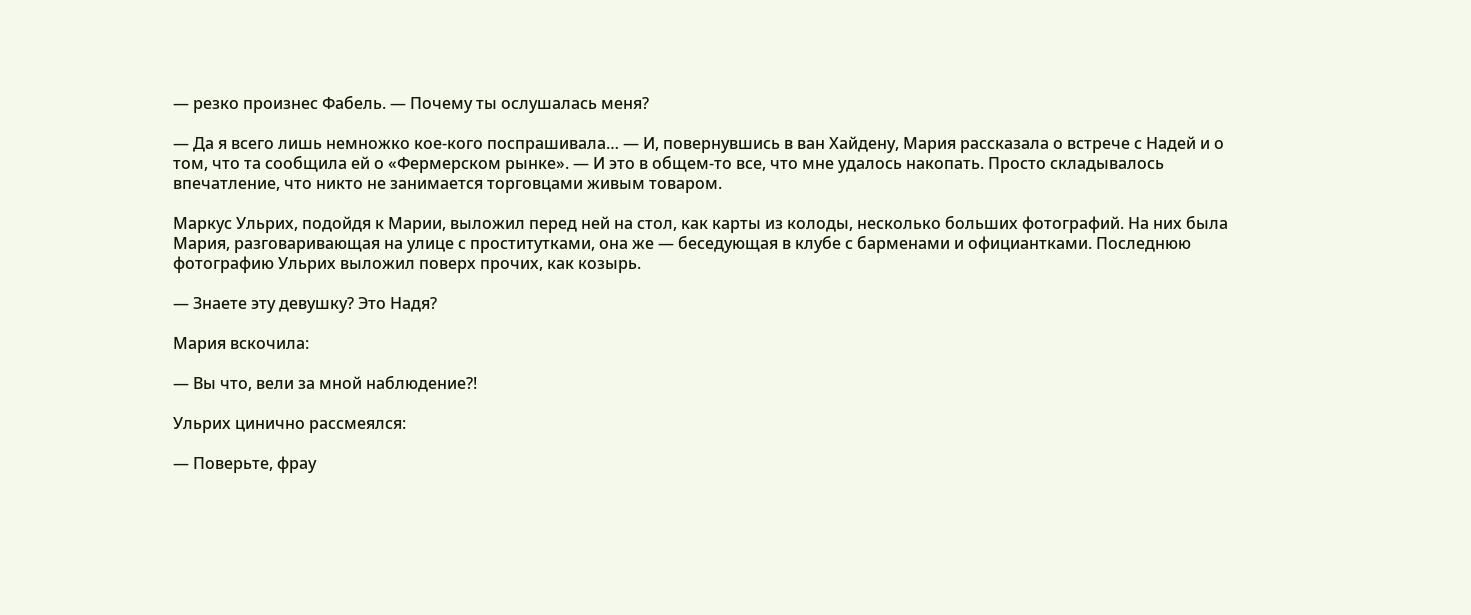— резко произнес Фабель. — Почему ты ослушалась меня?

— Да я всего лишь немножко кое-кого поспрашивала… — И, повернувшись в ван Хайдену, Мария рассказала о встрече с Надей и о том, что та сообщила ей о «Фермерском рынке». — И это в общем-то все, что мне удалось накопать. Просто складывалось впечатление, что никто не занимается торговцами живым товаром.

Маркус Ульрих, подойдя к Марии, выложил перед ней на стол, как карты из колоды, несколько больших фотографий. На них была Мария, разговаривающая на улице с проститутками, она же — беседующая в клубе с барменами и официантками. Последнюю фотографию Ульрих выложил поверх прочих, как козырь.

— Знаете эту девушку? Это Надя?

Мария вскочила:

— Вы что, вели за мной наблюдение?!

Ульрих цинично рассмеялся:

— Поверьте, фрау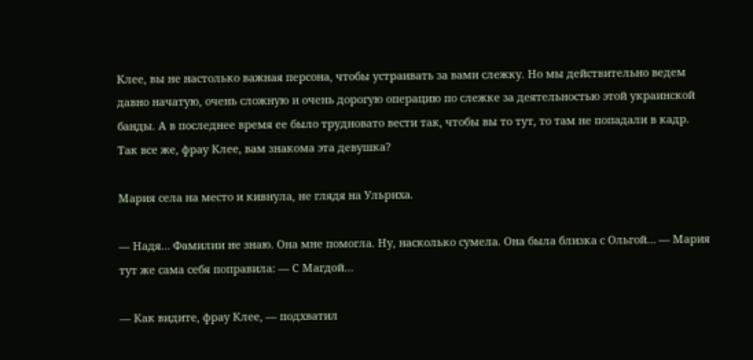Клее, вы не настолько важная персона, чтобы устраивать за вами слежку. Но мы действительно ведем давно начатую, очень сложную и очень дорогую операцию по слежке за деятельностью этой украинской банды. А в последнее время ее было трудновато вести так, чтобы вы то тут, то там не попадали в кадр. Так все же, фрау Клее, вам знакома эта девушка?

Мария села на место и кивнула, не глядя на Ульриха.

— Надя… Фамилии не знаю. Она мне помогла. Ну, насколько сумела. Она была близка с Ольгой… — Мария тут же сама себя поправила: — С Магдой…

— Как видите, фрау Клее, — подхватил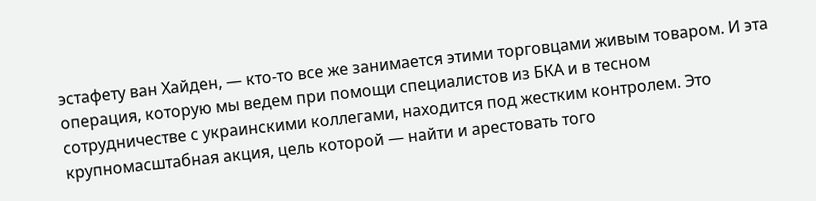эстафету ван Хайден, — кто-то все же занимается этими торговцами живым товаром. И эта операция, которую мы ведем при помощи специалистов из БКА и в тесном сотрудничестве с украинскими коллегами, находится под жестким контролем. Это крупномасштабная акция, цель которой — найти и арестовать того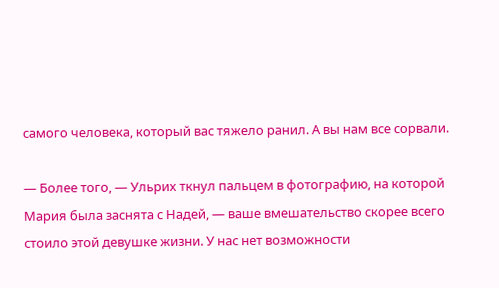самого человека, который вас тяжело ранил. А вы нам все сорвали.

— Более того, — Ульрих ткнул пальцем в фотографию, на которой Мария была заснята с Надей, — ваше вмешательство скорее всего стоило этой девушке жизни. У нас нет возможности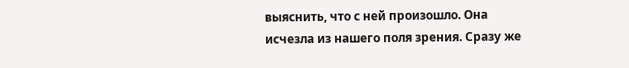выяснить, что с ней произошло. Она исчезла из нашего поля зрения. Сразу же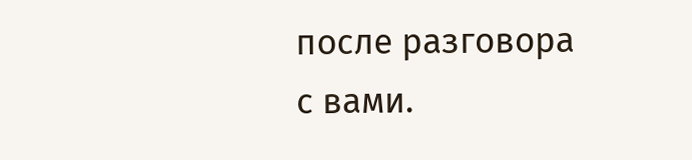после разговора с вами.